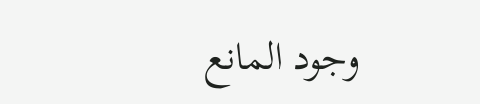وجود المانع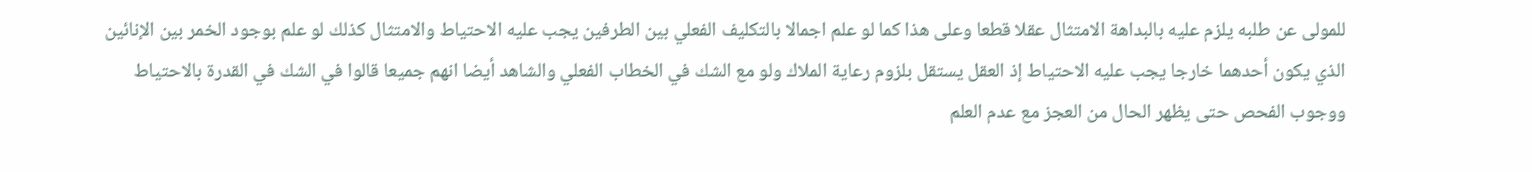للمولى عن طلبه يلزم عليه بالبداهة الامتثال عقلا قطعا وعلى هذا كما لو علم اجمالا بالتكليف الفعلي بين الطرفين يجب عليه الاحتياط والامتثال كذلك لو علم بوجود الخمر بين الإنائين الذي يكون أحدهما خارجا يجب عليه الاحتياط إذ العقل يستقل بلزوم رعاية الملاك ولو مع الشك في الخطاب الفعلي والشاهد أيضا انهم جميعا قالوا في الشك في القدرة بالاحتياط ووجوب الفحص حتى يظهر الحال من العجز مع عدم العلم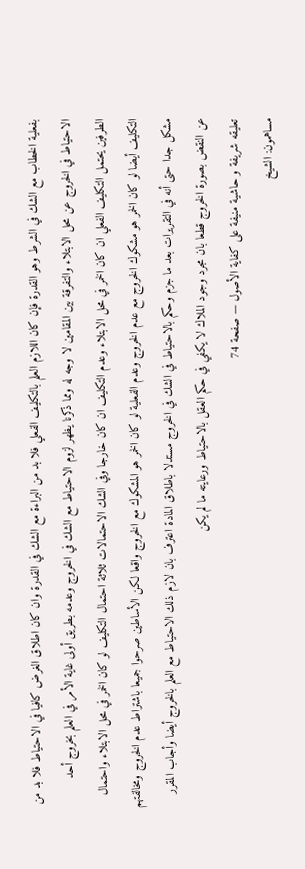بفعلية الخطاب مع الشك في الشرط وهو القدرة فإن كان اللازم العلم بالتكليف الفعلي فلا بد من البراءة مع الشك في القدرة وان كان اطلاق الغرض كافيا في الاحتياط فلا بد من الاحتياط في الخروج عن محل الابتلاء والتفرقة بين المقامين لا وجه له ومما ذكرنا يظهر لزوم الاحتياط مع الشك في الخروج وعدمه بطريق أولى غاية الأمر في العلم بخروج أحد الطرفين يحتمل التكليف الفعلي ان كان الخمر في محل الابتلاء وعدم التكليف ان كان خارجا وفي الشك الاحتمالات ثلاثة احتمال التكليف لو كان الخمر في محل الابتلاء واحتمال التكليف أيضا لو كان الخمر هو مشكوك الخروج مع عدم الخروج وعدم الفعلية لو كان الخمر هو المشكوك مع الخروج واقعا لكن الأساطين صرحوا جميعا باشتراط عدم الخروج ومخالفتهم مشكل جدا حتى أنه في التقريرات بعد ما جزم وحكم بالاحتياط في الشك في الخروج مستدلا باطلاق المادة اعترف بان لازم ذلك الاحتياط مع العلم بالخروج أيضا وأجاب المقرر عن النقض بصورة الخروج قطعا بان مجرد وجود الملاك لا يكفي في حكم العقل بالاحتياط ورعايته ما لم يكن
تعليقه شريفة و حاشية منيفة على كفاية الأصول — صفحة 74
مساهمون: الشيخ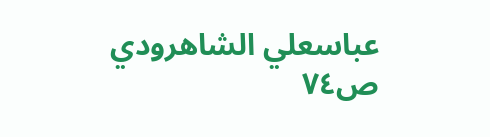عباسعلي الشاهرودي
ص٧٤